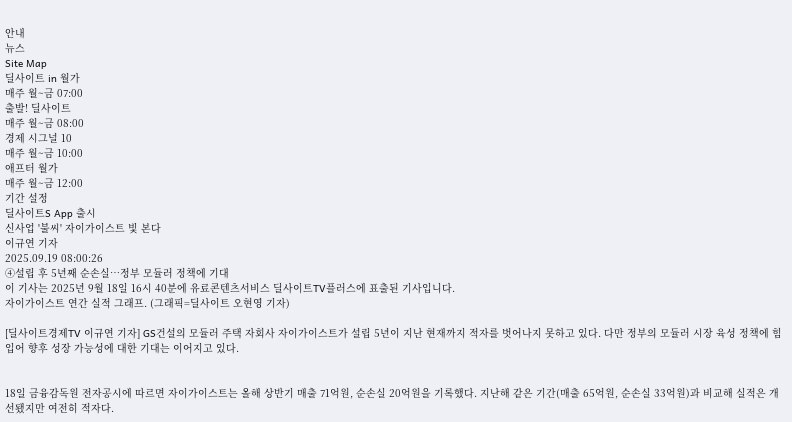안내
뉴스
Site Map
딜사이트 in 월가
매주 월~금 07:00
출발! 딜사이트
매주 월~금 08:00
경제 시그널 10
매주 월~금 10:00
애프터 월가
매주 월~금 12:00
기간 설정
딜사이트S App 출시
신사업 '불씨' 자이가이스트 빛 본다
이규연 기자
2025.09.19 08:00:26
④설립 후 5년째 순손실…정부 모듈러 정책에 기대
이 기사는 2025년 9월 18일 16시 40분에 유료콘텐츠서비스 딜사이트TV플러스에 표출된 기사입니다.
자이가이스트 연간 실적 그래프. (그래픽=딜사이트 오현영 기자)

[딜사이트경제TV 이규연 기자] GS건설의 모듈러 주택 자회사 자이가이스트가 설립 5년이 지난 현재까지 적자를 벗어나지 못하고 있다. 다만 정부의 모듈러 시장 육성 정책에 힘입어 향후 성장 가능성에 대한 기대는 이어지고 있다.


18일 금융감독원 전자공시에 따르면 자이가이스트는 올해 상반기 매출 71억원, 순손실 20억원을 기록했다. 지난해 같은 기간(매출 65억원, 순손실 33억원)과 비교해 실적은 개선됐지만 여전히 적자다.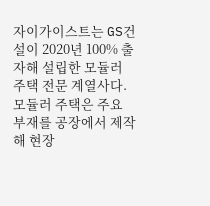자이가이스트는 GS건설이 2020년 100% 출자해 설립한 모듈러 주택 전문 계열사다. 모듈러 주택은 주요 부재를 공장에서 제작해 현장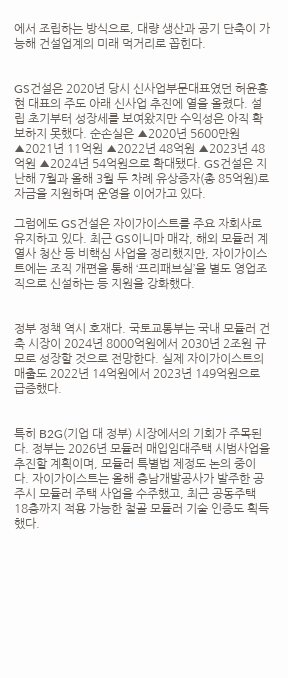에서 조립하는 방식으로, 대량 생산과 공기 단축이 가능해 건설업계의 미래 먹거리로 꼽힌다.


GS건설은 2020년 당시 신사업부문대표였던 허윤홍 현 대표의 주도 아래 신사업 추진에 열을 올렸다. 설립 초기부터 성장세를 보여왔지만 수익성은 아직 확보하지 못했다. 순손실은 ▲2020년 5600만원 ▲2021년 11억원 ▲2022년 48억원 ▲2023년 48억원 ▲2024년 54억원으로 확대됐다. GS건설은 지난해 7월과 올해 3월 두 차례 유상증자(총 85억원)로 자금을 지원하며 운영을 이어가고 있다.

그럼에도 GS건설은 자이가이스트를 주요 자회사로 유지하고 있다. 최근 GS이니마 매각, 해외 모듈러 계열사 청산 등 비핵심 사업을 정리했지만, 자이가이스트에는 조직 개편을 통해 ‘프리패브실’을 별도 영업조직으로 신설하는 등 지원을 강화했다.


정부 정책 역시 호재다. 국토교통부는 국내 모듈러 건축 시장이 2024년 8000억원에서 2030년 2조원 규모로 성장할 것으로 전망한다. 실제 자이가이스트의 매출도 2022년 14억원에서 2023년 149억원으로 급증했다.


특히 B2G(기업 대 정부) 시장에서의 기회가 주목된다. 정부는 2026년 모듈러 매입임대주택 시범사업을 추진할 계획이며, 모듈러 특별법 제정도 논의 중이다. 자이가이스트는 올해 충남개발공사가 발주한 공주시 모듈러 주택 사업을 수주했고, 최근 공동주택 18층까지 적용 가능한 철골 모듈러 기술 인증도 획득했다.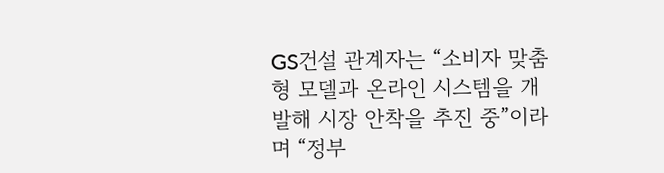GS건설 관계자는 “소비자 맞춤형 모델과 온라인 시스템을 개발해 시장 안착을 추진 중”이라며 “정부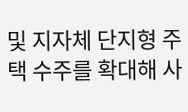및 지자체 단지형 주택 수주를 확대해 사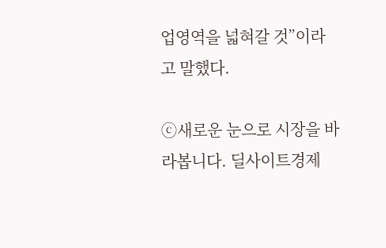업영역을 넓혀갈 것”이라고 말했다.

ⓒ새로운 눈으로 시장을 바라봅니다. 딜사이트경제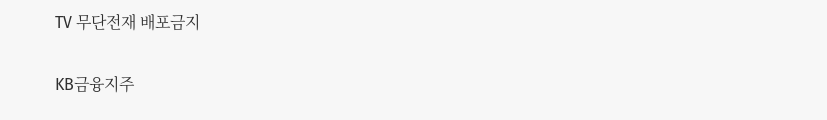TV 무단전재 배포금지

KB금융지주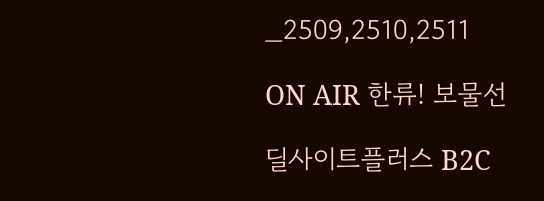_2509,2510,2511

ON AIR 한류! 보물선

딜사이트플러스 B2C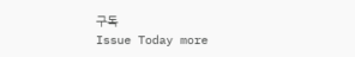구독
Issue Today more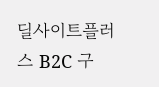딜사이트플러스 B2C 구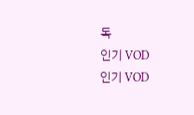독
인기 VOD
인기 VOD